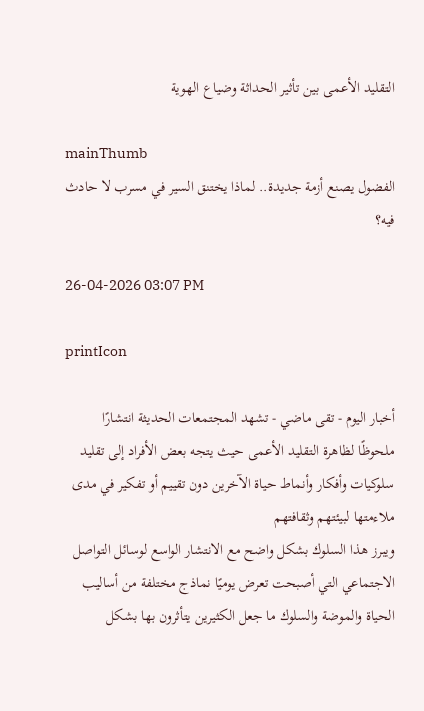التقليد الأعمى بين تأثير الحداثة وضياع الهوية

mainThumb
الفضول يصنع أزمة جديدة.. لماذا يختنق السير في مسرب لا حادث فيه؟

26-04-2026 03:07 PM

printIcon

أخبار اليوم - تقى ماضي - تشهد المجتمعات الحديثة انتشارًا ملحوظًا لظاهرة التقليد الأعمى حيث يتجه بعض الأفراد إلى تقليد سلوكيات وأفكار وأنماط حياة الآخرين دون تقييم أو تفكير في مدى ملاءمتها لبيئتهم وثقافتهم
ويبرز هذا السلوك بشكل واضح مع الانتشار الواسع لوسائل التواصل الاجتماعي التي أصبحت تعرض يوميًا نماذج مختلفة من أساليب الحياة والموضة والسلوك ما جعل الكثيرين يتأثرون بها بشكل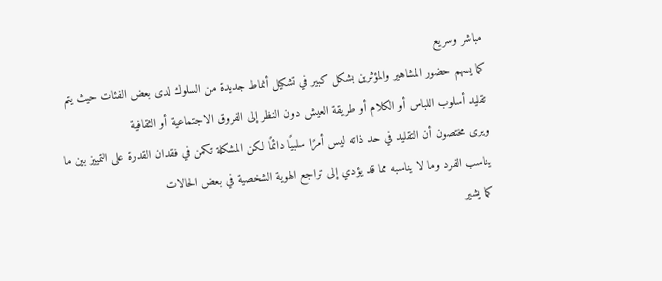مباشر وسريع
كما يسهم حضور المشاهير والمؤثرين بشكل كبير في تشكيل أنماط جديدة من السلوك لدى بعض الفئات حيث يتم تقليد أسلوب اللباس أو الكلام أو طريقة العيش دون النظر إلى الفروق الاجتماعية أو الثقافية
ويرى مختصون أن التقليد في حد ذاته ليس أمرًا سلبيًا دائمًا لكن المشكلة تكمن في فقدان القدرة على التمييز بين ما يناسب الفرد وما لا يناسبه مما قد يؤدي إلى تراجع الهوية الشخصية في بعض الحالات
كما يشير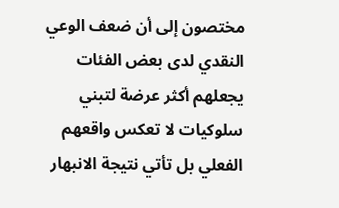مختصون إلى أن ضعف الوعي النقدي لدى بعض الفئات يجعلهم أكثر عرضة لتبني سلوكيات لا تعكس واقعهم الفعلي بل تأتي نتيجة الانبهار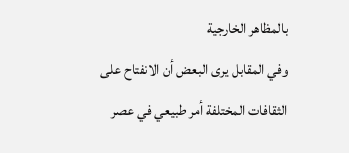بالمظاهر الخارجية
وفي المقابل يرى البعض أن الانفتاح على الثقافات المختلفة أمر طبيعي في عصر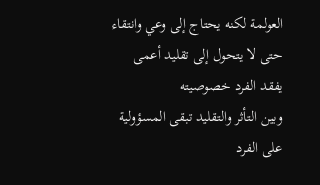العولمة لكنه يحتاج إلى وعي وانتقاء حتى لا يتحول إلى تقليد أعمى يفقد الفرد خصوصيته
وبين التأثر والتقليد تبقى المسؤولية على الفرد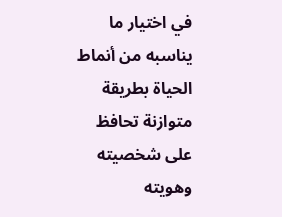في اختيار ما يناسبه من أنماط الحياة بطريقة متوازنة تحافظ على شخصيته وهويته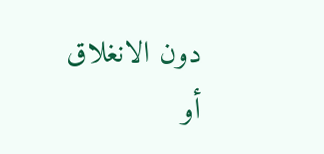دون الانغلاق أو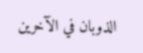الذوبان في الآخرين